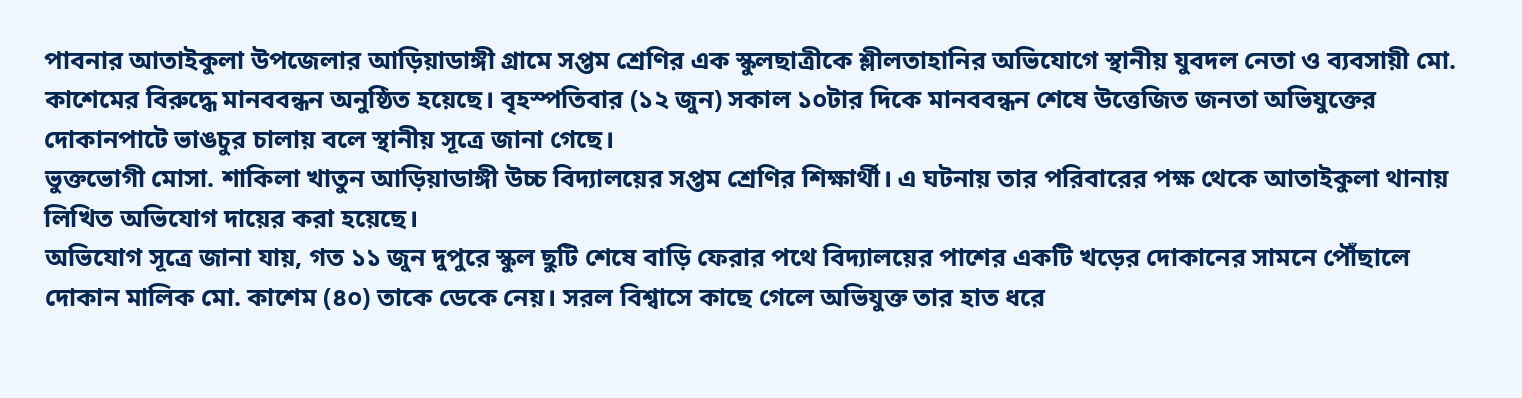পাবনার আতাইকুলা উপজেলার আড়িয়াডাঙ্গী গ্রামে সপ্তম শ্রেণির এক স্কুলছাত্রীকে শ্লীলতাহানির অভিযোগে স্থানীয় যুবদল নেতা ও ব্যবসায়ী মো. কাশেমের বিরুদ্ধে মানববন্ধন অনুষ্ঠিত হয়েছে। বৃহস্পতিবার (১২ জুন) সকাল ১০টার দিকে মানববন্ধন শেষে উত্তেজিত জনতা অভিযুক্তের দোকানপাটে ভাঙচুর চালায় বলে স্থানীয় সূত্রে জানা গেছে।
ভুক্তভোগী মোসা. শাকিলা খাতুন আড়িয়াডাঙ্গী উচ্চ বিদ্যালয়ের সপ্তম শ্রেণির শিক্ষার্থী। এ ঘটনায় তার পরিবারের পক্ষ থেকে আতাইকুলা থানায় লিখিত অভিযোগ দায়ের করা হয়েছে।
অভিযোগ সূত্রে জানা যায়, গত ১১ জুন দুপুরে স্কুল ছুটি শেষে বাড়ি ফেরার পথে বিদ্যালয়ের পাশের একটি খড়ের দোকানের সামনে পৌঁছালে দোকান মালিক মো. কাশেম (৪০) তাকে ডেকে নেয়। সরল বিশ্বাসে কাছে গেলে অভিযুক্ত তার হাত ধরে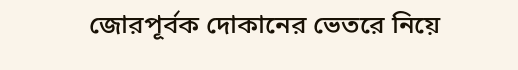জোরপূর্বক দোকানের ভেতরে নিয়ে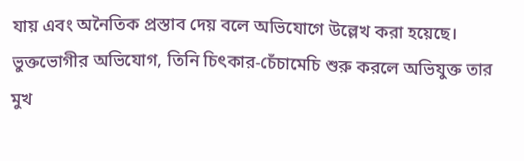যায় এবং অনৈতিক প্রস্তাব দেয় বলে অভিযোগে উল্লেখ করা হয়েছে।
ভুক্তভোগীর অভিযোগ, তিনি চিৎকার-চেঁচামেচি শুরু করলে অভিযুক্ত তার মুখ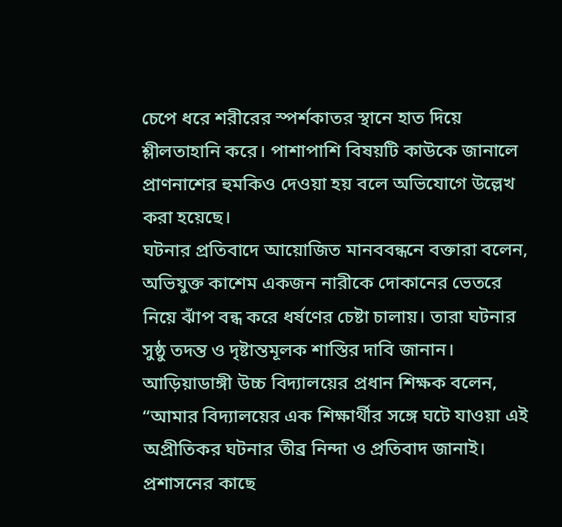চেপে ধরে শরীরের স্পর্শকাতর স্থানে হাত দিয়ে শ্লীলতাহানি করে। পাশাপাশি বিষয়টি কাউকে জানালে প্রাণনাশের হুমকিও দেওয়া হয় বলে অভিযোগে উল্লেখ করা হয়েছে।
ঘটনার প্রতিবাদে আয়োজিত মানববন্ধনে বক্তারা বলেন, অভিযুক্ত কাশেম একজন নারীকে দোকানের ভেতরে নিয়ে ঝাঁপ বন্ধ করে ধর্ষণের চেষ্টা চালায়। তারা ঘটনার সুষ্ঠু তদন্ত ও দৃষ্টান্তমূলক শাস্তির দাবি জানান।
আড়িয়াডাঙ্গী উচ্চ বিদ্যালয়ের প্রধান শিক্ষক বলেন, “আমার বিদ্যালয়ের এক শিক্ষার্থীর সঙ্গে ঘটে যাওয়া এই অপ্রীতিকর ঘটনার তীব্র নিন্দা ও প্রতিবাদ জানাই। প্রশাসনের কাছে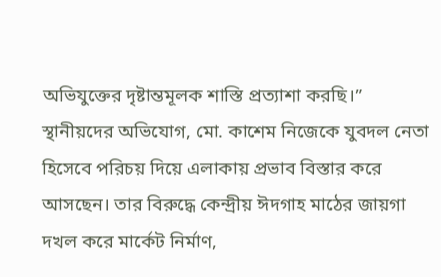অভিযুক্তের দৃষ্টান্তমূলক শাস্তি প্রত্যাশা করছি।”
স্থানীয়দের অভিযোগ, মো. কাশেম নিজেকে যুবদল নেতা হিসেবে পরিচয় দিয়ে এলাকায় প্রভাব বিস্তার করে আসছেন। তার বিরুদ্ধে কেন্দ্রীয় ঈদগাহ মাঠের জায়গা দখল করে মার্কেট নির্মাণ,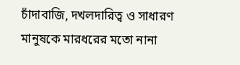চাঁদাবাজি, দখলদারিত্ব ও সাধারণ মানুষকে মারধরের মতো নানা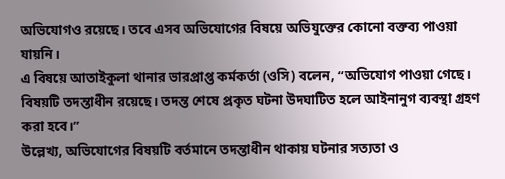অভিযোগও রয়েছে। তবে এসব অভিযোগের বিষয়ে অভিযুক্তের কোনো বক্তব্য পাওয়া যায়নি।
এ বিষয়ে আতাইকুলা থানার ভারপ্রাপ্ত কর্মকর্তা (ওসি) বলেন, “অভিযোগ পাওয়া গেছে। বিষয়টি তদন্তাধীন রয়েছে। তদন্ত শেষে প্রকৃত ঘটনা উদঘাটিত হলে আইনানুগ ব্যবস্থা গ্রহণ করা হবে।”
উল্লেখ্য, অভিযোগের বিষয়টি বর্তমানে তদন্তাধীন থাকায় ঘটনার সত্যতা ও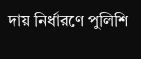দায় নির্ধারণে পুলিশি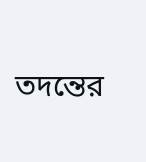তদন্তের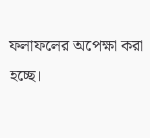ফলাফলের অপেক্ষা করা হচ্ছে।